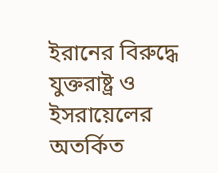ইরানের বিরুদ্ধে যুক্তরাষ্ট্র ও ইসরায়েলের অতর্কিত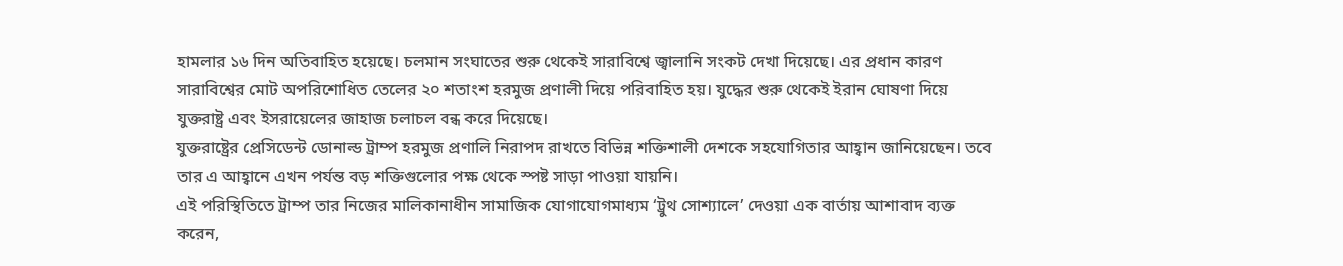হামলার ১৬ দিন অতিবাহিত হয়েছে। চলমান সংঘাতের শুরু থেকেই সারাবিশ্বে জ্বালানি সংকট দেখা দিয়েছে। এর প্রধান কারণ সারাবিশ্বের মোট অপরিশোধিত তেলের ২০ শতাংশ হরমুজ প্রণালী দিয়ে পরিবাহিত হয়। যুদ্ধের শুরু থেকেই ইরান ঘোষণা দিয়ে যুক্তরাষ্ট্র এবং ইসরায়েলের জাহাজ চলাচল বন্ধ করে দিয়েছে।
যুক্তরাষ্ট্রের প্রেসিডেন্ট ডোনাল্ড ট্রাম্প হরমুজ প্রণালি নিরাপদ রাখতে বিভিন্ন শক্তিশালী দেশকে সহযোগিতার আহ্বান জানিয়েছেন। তবে তার এ আহ্বানে এখন পর্যন্ত বড় শক্তিগুলোর পক্ষ থেকে স্পষ্ট সাড়া পাওয়া যায়নি।
এই পরিস্থিতিতে ট্রাম্প তার নিজের মালিকানাধীন সামাজিক যোগাযোগমাধ্যম ‘ট্রুথ সোশ্যালে’ দেওয়া এক বার্তায় আশাবাদ ব্যক্ত করেন,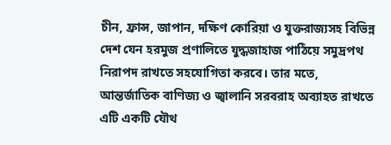চীন, ফ্রান্স, জাপান, দক্ষিণ কোরিয়া ও যুক্তরাজ্যসহ বিভিন্ন দেশ যেন হরমুজ প্রণালিতে যুদ্ধজাহাজ পাঠিয়ে সমুদ্রপথ নিরাপদ রাখতে সহযোগিতা করবে। তার মতে, আন্তর্জাতিক বাণিজ্য ও জ্বালানি সরবরাহ অব্যাহত রাখতে এটি একটি যৌথ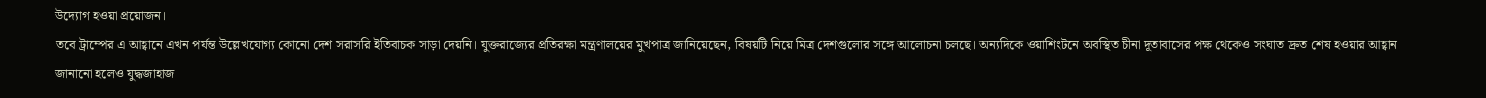উদ্যোগ হওয়া প্রয়োজন।
তবে ট্রাম্পের এ আহ্বানে এখন পর্যন্ত উল্লেখযোগ্য কোনো দেশ সরাসরি ইতিবাচক সাড়া দেয়নি। যুক্তরাজ্যের প্রতিরক্ষা মন্ত্রণালয়ের মুখপাত্র জানিয়েছেন, বিষয়টি নিয়ে মিত্র দেশগুলোর সঙ্গে আলোচনা চলছে। অন্যদিকে ওয়াশিংটনে অবস্থিত চীনা দূতাবাসের পক্ষ থেকেও সংঘাত দ্রুত শেষ হওয়ার আহ্বান জানানো হলেও যুদ্ধজাহাজ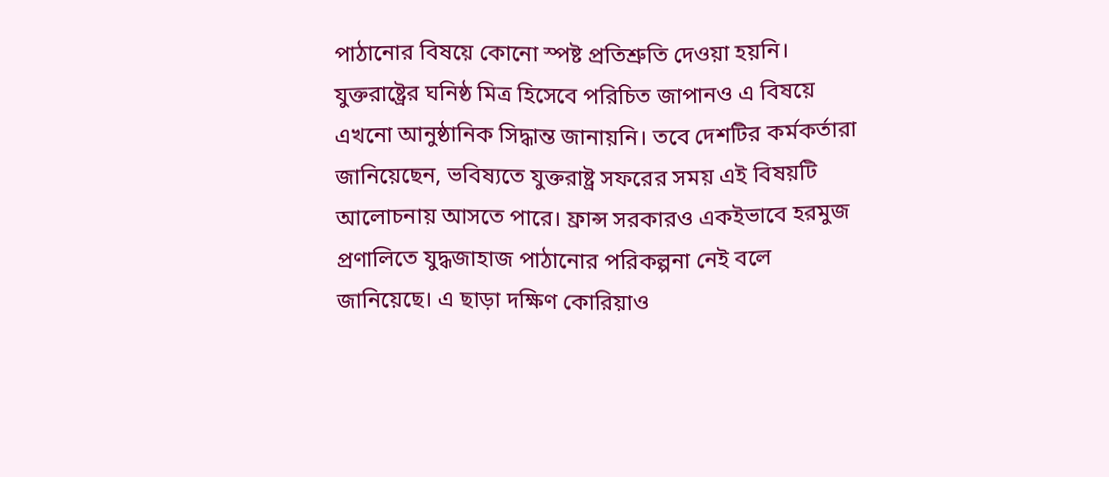পাঠানোর বিষয়ে কোনো স্পষ্ট প্রতিশ্রুতি দেওয়া হয়নি।
যুক্তরাষ্ট্রের ঘনিষ্ঠ মিত্র হিসেবে পরিচিত জাপানও এ বিষয়ে এখনো আনুষ্ঠানিক সিদ্ধান্ত জানায়নি। তবে দেশটির কর্মকর্তারা জানিয়েছেন, ভবিষ্যতে যুক্তরাষ্ট্র সফরের সময় এই বিষয়টি আলোচনায় আসতে পারে। ফ্রান্স সরকারও একইভাবে হরমুজ প্রণালিতে যুদ্ধজাহাজ পাঠানোর পরিকল্পনা নেই বলে জানিয়েছে। এ ছাড়া দক্ষিণ কোরিয়াও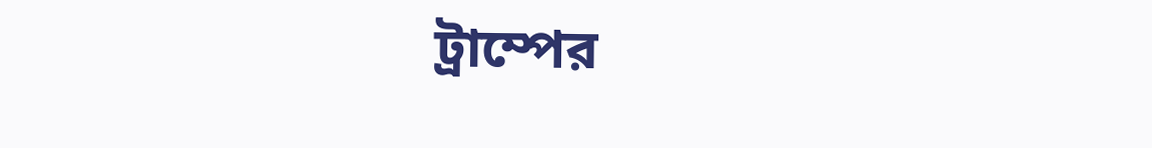ট্রাম্পের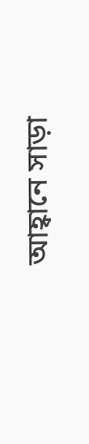আহ্বানে সাড়া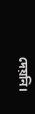দেয়নি।